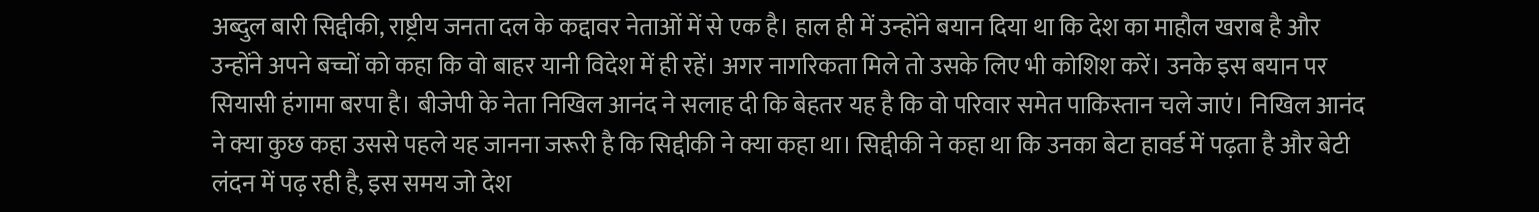अब्दुल बारी सिद्दीकी, राष्ट्रीय जनता दल के कद्दावर नेताओं में से एक है। हाल ही में उन्होंने बयान दिया था कि देश का माहौल खराब है और उन्होंने अपने बच्चों को कहा कि वो बाहर यानी विदेश में ही रहें। अगर नागरिकता मिले तो उसके लिए भी कोशिश करें। उनके इस बयान पर सियासी हंगामा बरपा है। बीजेपी के नेता निखिल आनंद ने सलाह दी कि बेहतर यह है कि वो परिवार समेत पाकिस्तान चले जाएं। निखिल आनंद ने क्या कुछ कहा उससे पहले यह जानना जरूरी है कि सिद्दीकी ने क्या कहा था। सिद्दीकी ने कहा था कि उनका बेटा हावर्ड में पढ़ता है और बेटी लंदन में पढ़ रही है, इस समय जो देश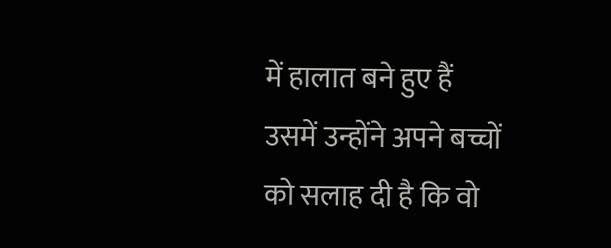में हालात बने हुए हैं उसमें उन्होंने अपने बच्चों को सलाह दी है कि वो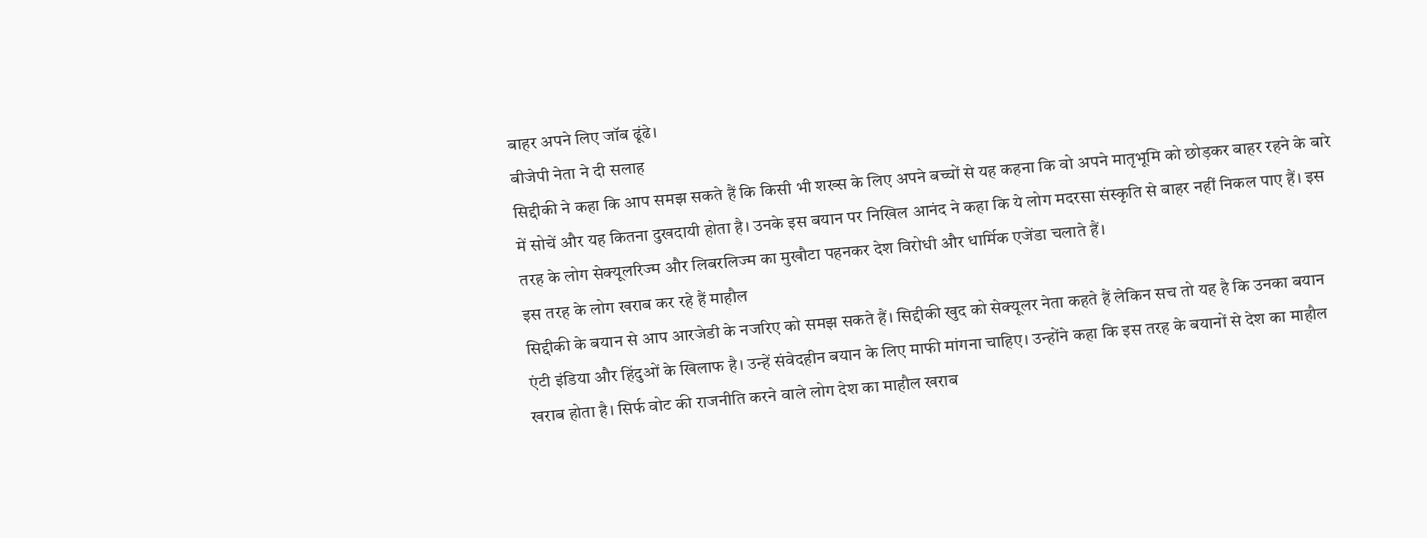बाहर अपने लिए जॉब ढूंढे।
बीजेपी नेता ने दी सलाह
सिद्दीकी ने कहा कि आप समझ सकते हैं कि किसी भी शख्स के लिए अपने बच्चों से यह कहना कि वो अपने मातृभूमि को छोड़कर बाहर रहने के बारे में सोचें और यह कितना दुखदायी होता है। उनके इस बयान पर निखिल आनंद ने कहा कि ये लोग मदरसा संस्कृति से बाहर नहीं निकल पाए हैं। इस तरह के लोग सेक्यूलरिज्म और लिबरलिज्म का मुखौटा पहनकर देश विरोधी और धार्मिक एजेंडा चलाते हैं।
इस तरह के लोग खराब कर रहे हैं माहौल
सिद्दीकी के बयान से आप आरजेडी के नजरिए को समझ सकते हैं। सिद्दीकी खुद को सेक्यूलर नेता कहते हैं लेकिन सच तो यह है कि उनका बयान एंटी इंडिया और हिंदुओं के खिलाफ है। उन्हें संवेदहीन बयान के लिए माफी मांगना चाहिए। उन्होंने कहा कि इस तरह के बयानों से देश का माहौल खराब होता है। सिर्फ वोट की राजनीति करने वाले लोग देश का माहौल खराब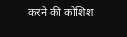करने की कोशिश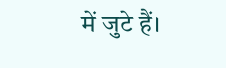में जुटे हैं।